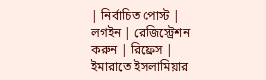| নির্বাচিত পোস্ট | লগইন | রেজিস্ট্রেশন করুন | রিফ্রেস |
ইমারাতে ইসলামিয়ার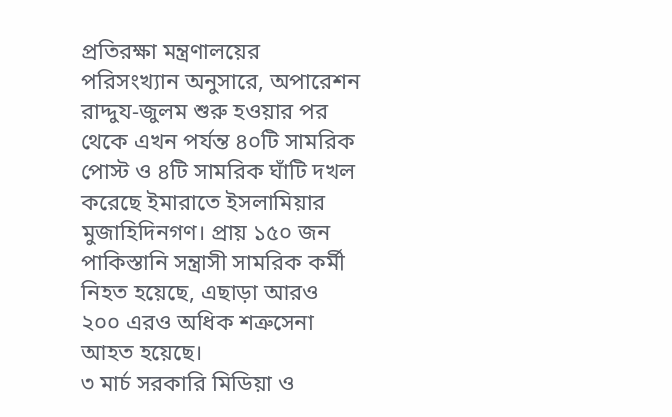প্রতিরক্ষা মন্ত্রণালয়ের পরিসংখ্যান অনুসারে, অপারেশন রাদ্দুয-জুলম শুরু হওয়ার পর থেকে এখন পর্যন্ত ৪০টি সামরিক পোস্ট ও ৪টি সামরিক ঘাঁটি দখল করেছে ইমারাতে ইসলামিয়ার মুজাহিদিনগণ। প্রায় ১৫০ জন পাকিস্তানি সন্ত্রাসী সামরিক কর্মী নিহত হয়েছে, এছাড়া আরও ২০০ এরও অধিক শত্রুসেনা আহত হয়েছে।
৩ মার্চ সরকারি মিডিয়া ও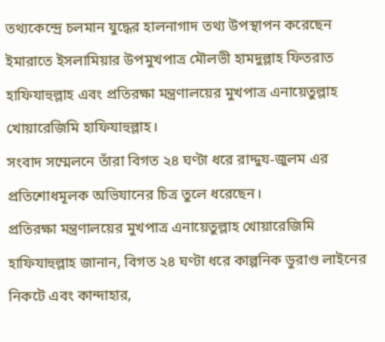তথ্যকেন্দ্রে চলমান যুদ্ধের হালনাগাদ তথ্য উপস্থাপন করেছেন ইমারাতে ইসলামিয়ার উপমুখপাত্র মৌলভী হামদুল্লাহ ফিতরাত হাফিযাহুল্লাহ এবং প্রতিরক্ষা মন্ত্রণালয়ের মুখপাত্র এনায়েতুল্লাহ খোয়ারেজিমি হাফিযাহুল্লাহ।
সংবাদ সম্মেলনে তাঁরা বিগত ২৪ ঘণ্টা ধরে রাদ্দুয-জুলম এর প্রতিশোধমূলক অভিযানের চিত্র তুলে ধরেছেন।
প্রতিরক্ষা মন্ত্রণালয়ের মুখপাত্র এনায়েতুল্লাহ খোয়ারেজিমি হাফিযাহুল্লাহ জানান, বিগত ২৪ ঘণ্টা ধরে কাল্পনিক ডুরাণ্ড লাইনের নিকটে এবং কান্দাহার,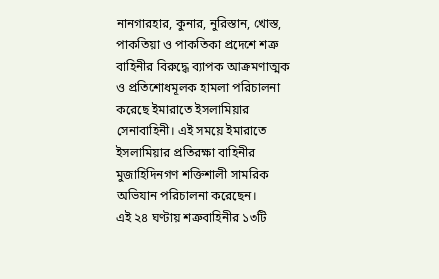নানগারহার, কুনার, নুরিস্তান, খোস্ত, পাকতিয়া ও পাকতিকা প্রদেশে শত্রু বাহিনীর বিরুদ্ধে ব্যাপক আক্রমণাত্মক ও প্রতিশোধমূলক হামলা পরিচালনা করেছে ইমারাতে ইসলামিয়ার সেনাবাহিনী। এই সময়ে ইমারাতে ইসলামিয়ার প্রতিরক্ষা বাহিনীর মুজাহিদিনগণ শক্তিশালী সামরিক অভিযান পরিচালনা করেছেন।
এই ২৪ ঘণ্টায় শত্রুবাহিনীর ১৩টি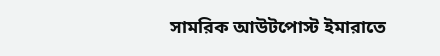সামরিক আউটপোস্ট ইমারাতে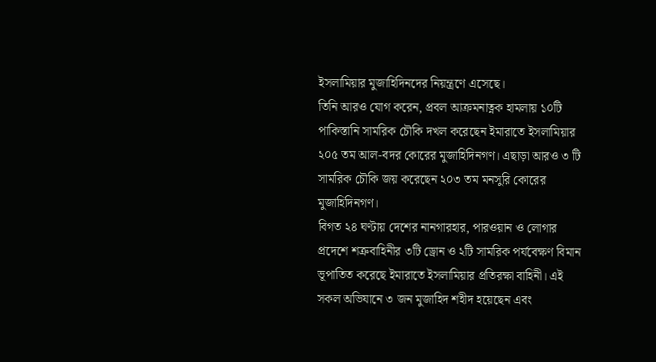ইসলামিয়ার মুজাহিদিনদের নিয়ন্ত্রণে এসেছে।
তিনি আরও যোগ করেন, প্রবল আক্রমনাত্নক হামলায় ১০টি পাকিস্তানি সামরিক চৌকি দখল করেছেন ইমারাতে ইসলামিয়ার ২০৫ তম আল-বদর কোরের মুজাহিদিনগণ। এছাড়া আরও ৩ টি সামরিক চৌকি জয় করেছেন ২০৩ তম মনসুরি কোরের মুজাহিদিনগণ।
বিগত ২৪ ঘণ্টায় দেশের নানগারহার, পারওয়ান ও লোগার প্রদেশে শত্রুবাহিনীর ৩টি ড্রোন ও ২টি সামরিক পর্যবেক্ষণ বিমান ভূপাতিত করেছে ইমারাতে ইসলামিয়ার প্রতিরক্ষা বাহিনী। এই সকল অভিযানে ৩ জন মুজাহিদ শহীদ হয়েছেন এবং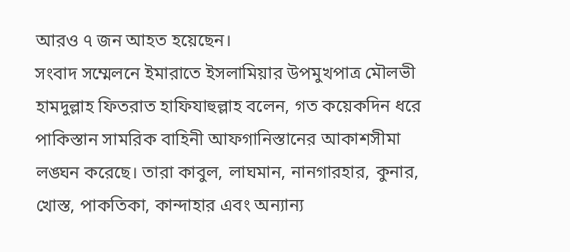আরও ৭ জন আহত হয়েছেন।
সংবাদ সম্মেলনে ইমারাতে ইসলামিয়ার উপমুখপাত্র মৌলভী হামদুল্লাহ ফিতরাত হাফিযাহুল্লাহ বলেন, গত কয়েকদিন ধরে পাকিস্তান সামরিক বাহিনী আফগানিস্তানের আকাশসীমা লঙ্ঘন করেছে। তারা কাবুল, লাঘমান, নানগারহার, কুনার, খোস্ত, পাকতিকা, কান্দাহার এবং অন্যান্য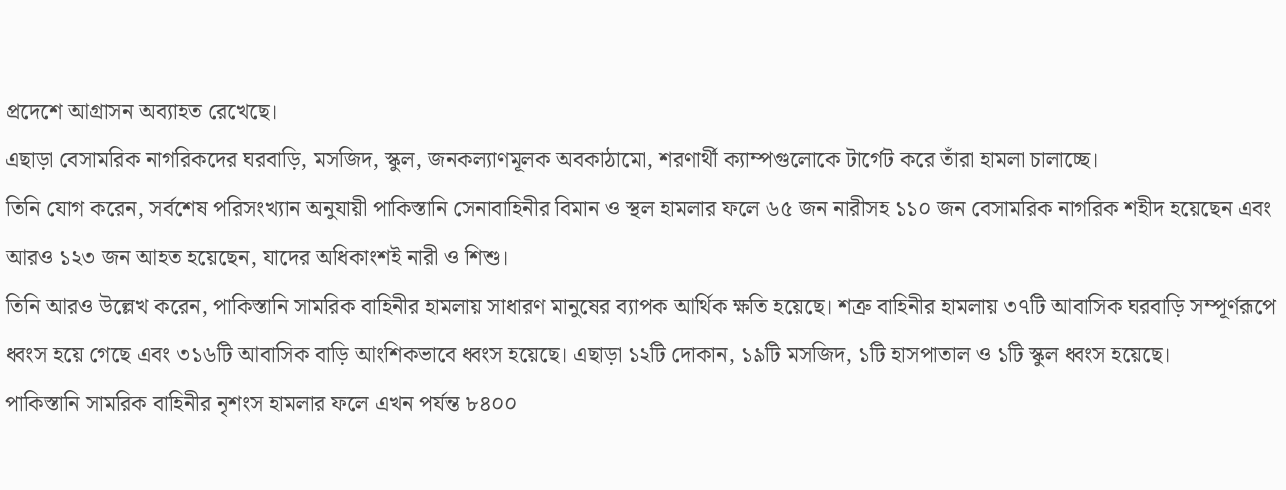প্রদেশে আগ্রাসন অব্যাহত রেখেছে।
এছাড়া বেসামরিক নাগরিকদের ঘরবাড়ি, মসজিদ, স্কুল, জনকল্যাণমূলক অবকাঠামো, শরণার্থী ক্যাম্পগুলোকে টার্গেট করে তাঁরা হামলা চালাচ্ছে।
তিনি যোগ করেন, সর্বশেষ পরিসংখ্যান অনুযায়ী পাকিস্তানি সেনাবাহিনীর বিমান ও স্থল হামলার ফলে ৬৫ জন নারীসহ ১১০ জন বেসামরিক নাগরিক শহীদ হয়েছেন এবং আরও ১২৩ জন আহত হয়েছেন, যাদের অধিকাংশই নারী ও শিশু।
তিনি আরও উল্লেখ করেন, পাকিস্তানি সামরিক বাহিনীর হামলায় সাধারণ মানুষের ব্যাপক আর্থিক ক্ষতি হয়েছে। শত্রু বাহিনীর হামলায় ৩৭টি আবাসিক ঘরবাড়ি সম্পূর্ণরূপে ধ্বংস হয়ে গেছে এবং ৩১৬টি আবাসিক বাড়ি আংশিকভাবে ধ্বংস হয়েছে। এছাড়া ১২টি দোকান, ১৯টি মসজিদ, ১টি হাসপাতাল ও ১টি স্কুল ধ্বংস হয়েছে।
পাকিস্তানি সামরিক বাহিনীর নৃশংস হামলার ফলে এখন পর্যন্ত ৮৪০০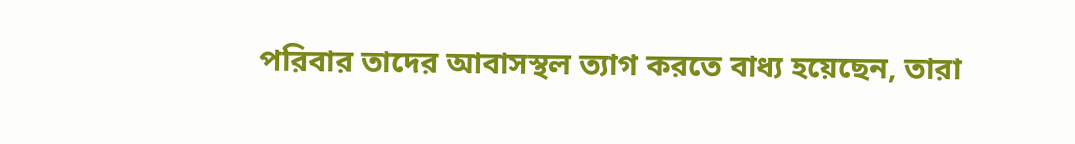পরিবার তাদের আবাসস্থল ত্যাগ করতে বাধ্য হয়েছেন, তারা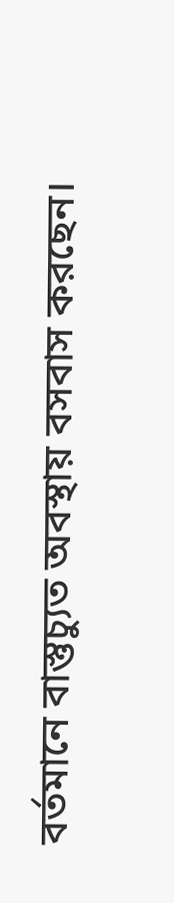বর্তমানে বাস্তুচ্যুত অবস্থায় বসবাস করছেন।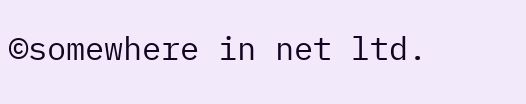©somewhere in net ltd.